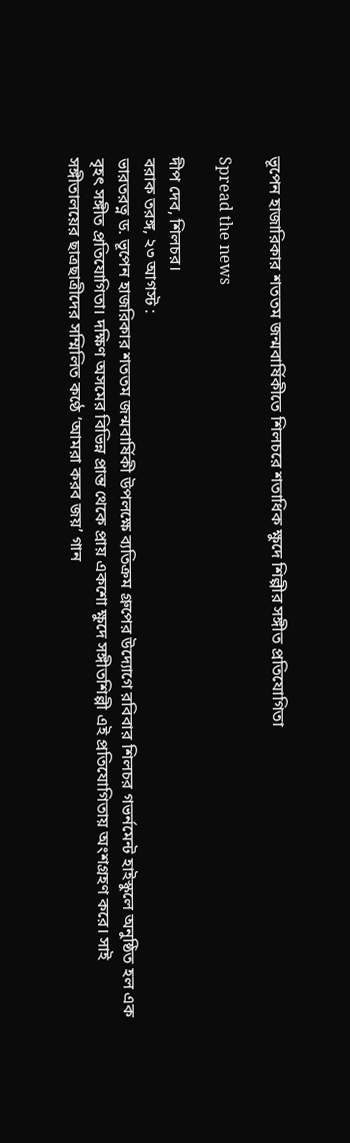ভূপেন হাজারিকার শততম জন্মবার্ষিকীতে শিলচরে শতাধিক ক্ষুদে শিল্পীর সঙ্গীত প্রতিযোগিতা

Spread the news

দীপ দেব, শিলচর।
বরাক তরঙ্গ, ২৩ আগস্ট :
ভারতরত্ন ড. ভূপেন হাজরিকার শততম জন্মবার্ষিকী উপলক্ষে ব্যতিক্রম গ্রুপের উদ্যোগে রবিবার শিলচর গভর্নমেন্ট হাইস্কুলে অনুষ্ঠিত হল এক বৃহৎ সঙ্গীত প্রতিযোগিতা। দক্ষিণ অসমের বিভিন্ন প্রান্ত থেকে প্রায় একশো ক্ষুদে সঙ্গীতশিল্পী এই প্রতিযোগিতায় অংশগ্রহণ করে। সাই সঙ্গীতালয়ের ছাত্রছাত্রীদের সম্মিলিত কণ্ঠে ‘আমরা করব জয়’ গান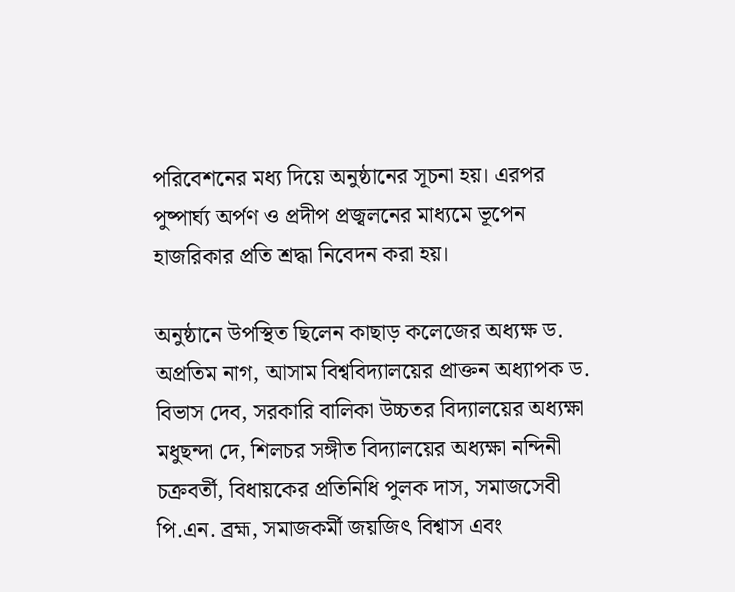পরিবেশনের মধ্য দিয়ে অনুষ্ঠানের সূচনা হয়। এরপর পুষ্পার্ঘ্য অর্পণ ও প্রদীপ প্রজ্বলনের মাধ্যমে ভূপেন হাজরিকার প্রতি শ্রদ্ধা নিবেদন করা হয়।

অনুষ্ঠানে উপস্থিত ছিলেন কাছাড় কলেজের অধ্যক্ষ ড. অপ্রতিম নাগ, আসাম বিশ্ববিদ্যালয়ের প্রাক্তন অধ্যাপক ড. বিভাস দেব, সরকারি বালিকা উচ্চতর বিদ্যালয়ের অধ্যক্ষা মধুছন্দা দে, শিলচর সঙ্গীত বিদ্যালয়ের অধ্যক্ষা নন্দিনী চক্রবর্তী, বিধায়কের প্রতিনিধি পুলক দাস, সমাজসেবী পি.এন. ব্রহ্ম, সমাজকর্মী জয়জিৎ বিশ্বাস এবং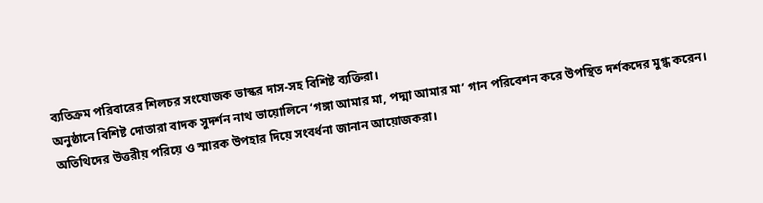ব্যতিক্রম পরিবারের শিলচর সংযোজক ভাস্কর দাস-সহ বিশিষ্ট ব্যক্তিরা।
অনুষ্ঠানে বিশিষ্ট দোতারা বাদক সুদর্শন নাথ ভায়োলিনে ‘গঙ্গা আমার মা, পদ্মা আমার মা’ গান পরিবেশন করে উপস্থিত দর্শকদের মুগ্ধ করেন। অতিথিদের উত্তরীয় পরিয়ে ও স্মারক উপহার দিয়ে সংবর্ধনা জানান আয়োজকরা।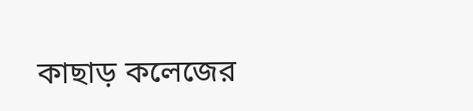কাছাড় কলেজের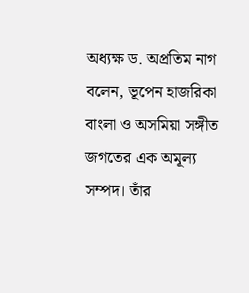অধ্যক্ষ ড. অপ্রতিম নাগ বলেন, ভূপেন হাজরিকা বাংলা ও অসমিয়া সঙ্গীত জগতের এক অমূল্য সম্পদ। তাঁর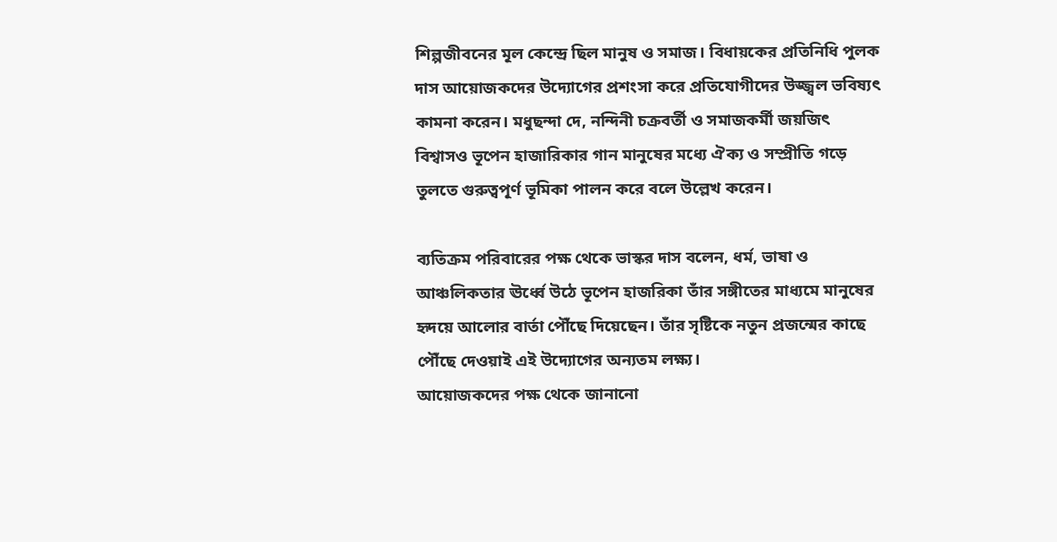শিল্পজীবনের মূল কেন্দ্রে ছিল মানুষ ও সমাজ। বিধায়কের প্রতিনিধি পুলক দাস আয়োজকদের উদ্যোগের প্রশংসা করে প্রতিযোগীদের উজ্জ্বল ভবিষ্যৎ কামনা করেন। মধুছন্দা দে, নন্দিনী চক্রবর্তী ও সমাজকর্মী জয়জিৎ বিশ্বাসও ভূপেন হাজারিকার গান মানুষের মধ্যে ঐক্য ও সম্প্রীতি গড়ে তুলতে গুরুত্বপূর্ণ ভূমিকা পালন করে বলে উল্লেখ করেন।

ব্যতিক্রম পরিবারের পক্ষ থেকে ভাস্কর দাস বলেন, ধর্ম, ভাষা ও আঞ্চলিকতার ঊর্ধ্বে উঠে ভূপেন হাজরিকা তাঁর সঙ্গীতের মাধ্যমে মানুষের হৃদয়ে আলোর বার্তা পৌঁছে দিয়েছেন। তাঁর সৃষ্টিকে নতুন প্রজন্মের কাছে পৌঁছে দেওয়াই এই উদ্যোগের অন্যতম লক্ষ্য।
আয়োজকদের পক্ষ থেকে জানানো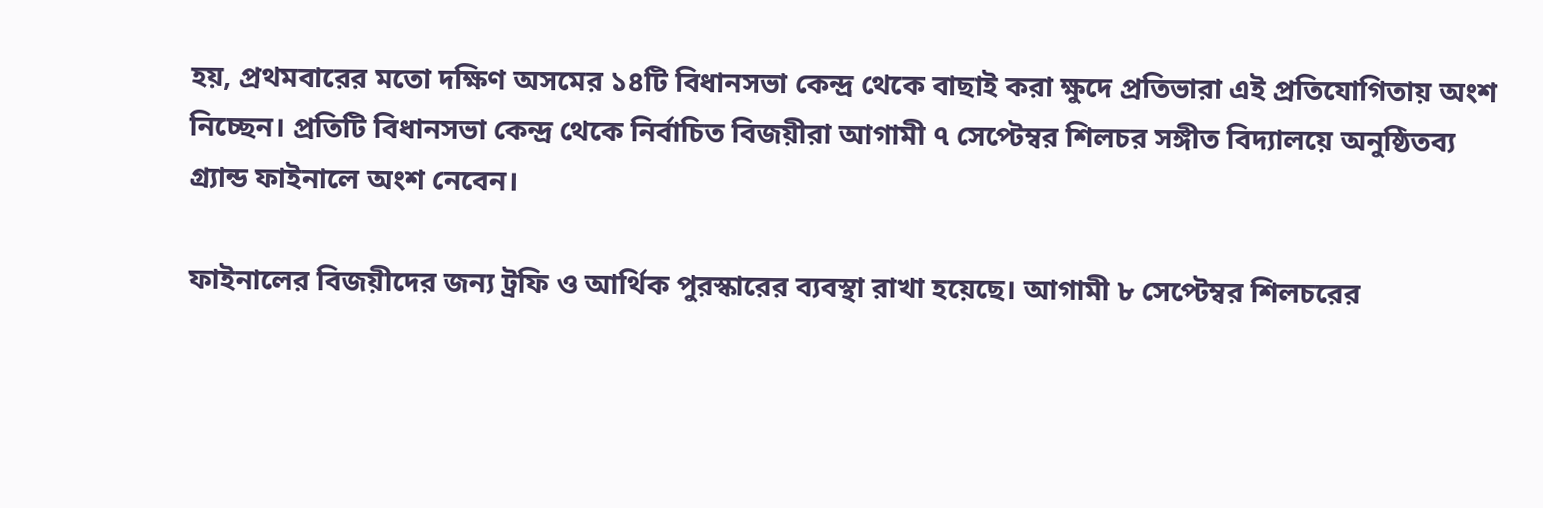হয়, প্রথমবারের মতো দক্ষিণ অসমের ১৪টি বিধানসভা কেন্দ্র থেকে বাছাই করা ক্ষুদে প্রতিভারা এই প্রতিযোগিতায় অংশ নিচ্ছেন। প্রতিটি বিধানসভা কেন্দ্র থেকে নির্বাচিত বিজয়ীরা আগামী ৭ সেপ্টেম্বর শিলচর সঙ্গীত বিদ্যালয়ে অনুষ্ঠিতব্য গ্র্যান্ড ফাইনালে অংশ নেবেন।

ফাইনালের বিজয়ীদের জন্য ট্রফি ও আর্থিক পুরস্কারের ব্যবস্থা রাখা হয়েছে। আগামী ৮ সেপ্টেম্বর শিলচরের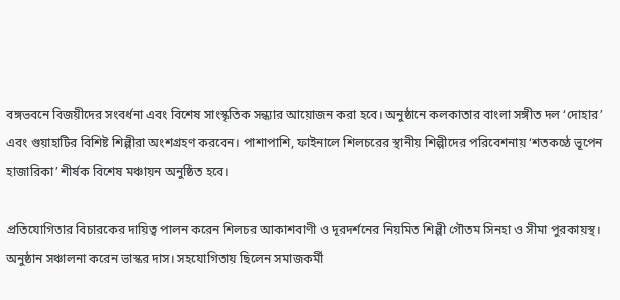বঙ্গভবনে বিজয়ীদের সংবর্ধনা এবং বিশেষ সাংস্কৃতিক সন্ধ্যার আয়োজন করা হবে। অনুষ্ঠানে কলকাতার বাংলা সঙ্গীত দল ‘দোহার’ এবং গুয়াহাটির বিশিষ্ট শিল্পীরা অংশগ্রহণ করবেন। পাশাপাশি, ফাইনালে শিলচরের স্থানীয় শিল্পীদের পরিবেশনায় ‘শতকণ্ঠে ভূপেন হাজারিকা’ শীর্ষক বিশেষ মঞ্চায়ন অনুষ্ঠিত হবে।

প্রতিযোগিতার বিচারকের দায়িত্ব পালন করেন শিলচর আকাশবাণী ও দূরদর্শনের নিয়মিত শিল্পী গৌতম সিনহা ও সীমা পুরকায়স্থ। অনুষ্ঠান সঞ্চালনা করেন ভাস্কর দাস। সহযোগিতায় ছিলেন সমাজকর্মী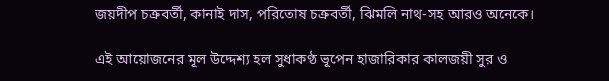জয়দীপ চক্রবর্তী, কানাই দাস, পরিতোষ চক্রবর্তী, ঝিমলি নাথ-সহ আরও অনেকে।

এই আয়োজনের মূল উদ্দেশ্য হল সুধাকণ্ঠ ভূপেন হাজারিকার কালজয়ী সুর ও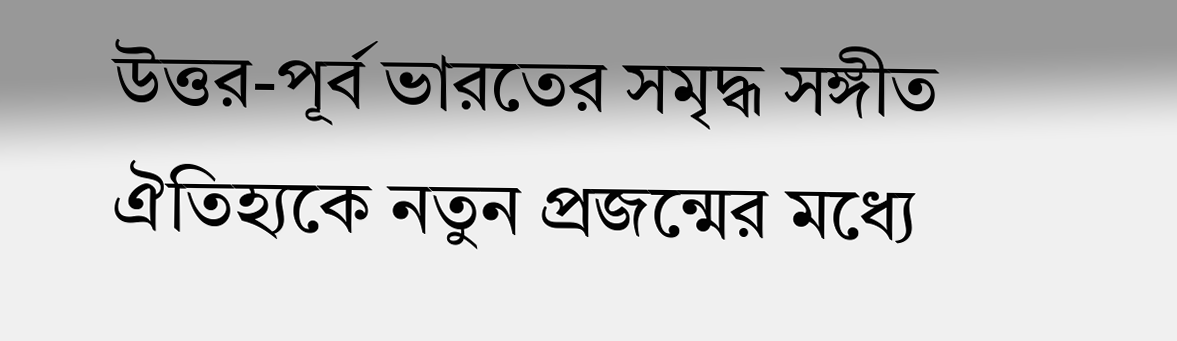উত্তর-পূর্ব ভারতের সমৃদ্ধ সঙ্গীত ঐতিহ্যকে নতুন প্রজন্মের মধ্যে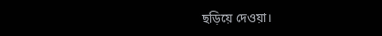ছড়িয়ে দেওয়া।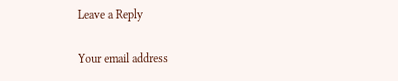Leave a Reply

Your email address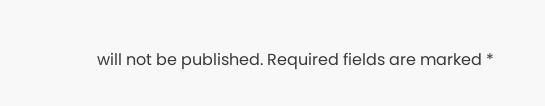will not be published. Required fields are marked *